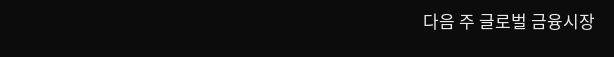다음 주 글로벌 금융시장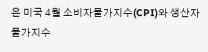은 미국 4월 소비자물가지수(CPI)와 생산자물가지수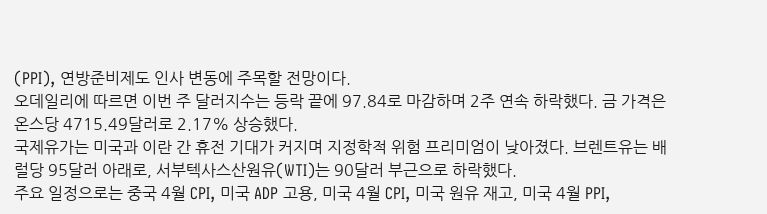(PPI), 연방준비제도 인사 변동에 주목할 전망이다.
오데일리에 따르면 이번 주 달러지수는 등락 끝에 97.84로 마감하며 2주 연속 하락했다. 금 가격은 온스당 4715.49달러로 2.17% 상승했다.
국제유가는 미국과 이란 간 휴전 기대가 커지며 지정학적 위험 프리미엄이 낮아졌다. 브렌트유는 배럴당 95달러 아래로, 서부텍사스산원유(WTI)는 90달러 부근으로 하락했다.
주요 일정으로는 중국 4월 CPI, 미국 ADP 고용, 미국 4월 CPI, 미국 원유 재고, 미국 4월 PPI,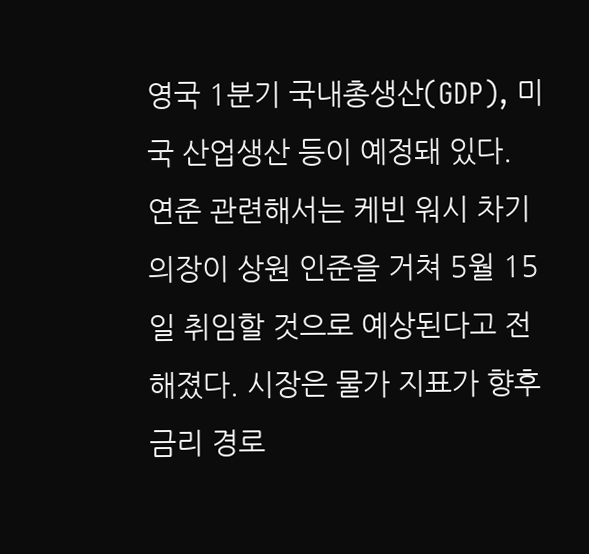영국 1분기 국내총생산(GDP), 미국 산업생산 등이 예정돼 있다.
연준 관련해서는 케빈 워시 차기 의장이 상원 인준을 거쳐 5월 15일 취임할 것으로 예상된다고 전해졌다. 시장은 물가 지표가 향후 금리 경로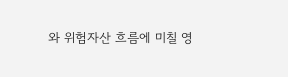와 위험자산 흐름에 미칠 영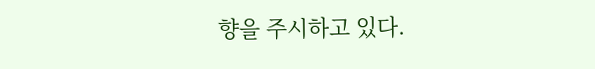향을 주시하고 있다.